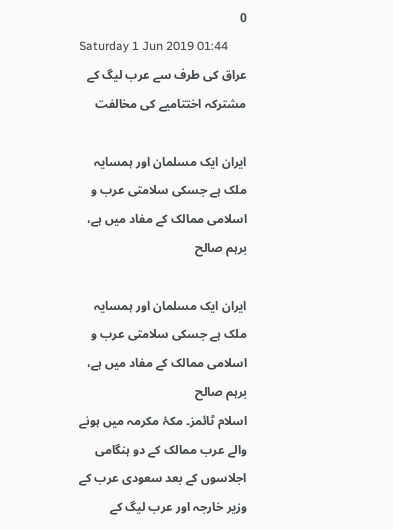0
Saturday 1 Jun 2019 01:44
عراق کی طرف سے عرب لیگ کے مشترکہ اختتامیے کی مخالفت

ایران ایک مسلمان اور ہمسایہ ملک ہے جسکی سلامتی عرب و اسلامی ممالک کے مفاد میں ہے، برہم صالح

ایران ایک مسلمان اور ہمسایہ ملک ہے جسکی سلامتی عرب و اسلامی ممالک کے مفاد میں ہے، برہم صالح
اسلام ٹائمز۔ مکۂ مکرمہ میں ہونے والے عرب ممالک کے دو ہنگامی اجلاسوں کے بعد سعودی عرب کے وزیر خارجہ اور عرب لیگ کے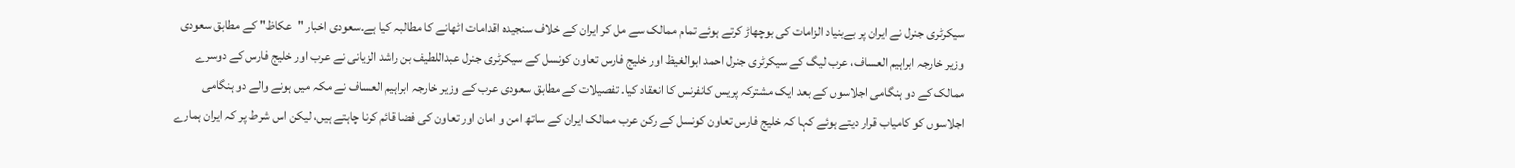سیکرٹری جنرل نے ایران پر بےبنیاد الزامات کی بوچھاڑ کرتے ہوئے تمام ممالک سے مل کر ایران کے خلاف سنجیدہ اقدامات اٹھانے کا مطالبہ کیا ہے۔سعودی اخبار "عکاظ" کے مطابق سعودی وزیر خارجہ ابراہیم العساف، عرب لیگ کے سیکرٹری جنرل احمد ابوالغیظ اور خلیج فارس تعاون کونسل کے سیکرٹری جنرل عبداللطیف بن راشد الزیانی نے عرب اور خلیج فارس کے دوسرے ممالک کے دو ہنگامی اجلاسوں کے بعد ایک مشترکہ پریس کانفرنس کا انعقاد کیا۔ تفصیلات کے مطابق سعودی عرب کے وزیر خارجہ ابراہیم العساف نے مکہ میں ہونے والے دو ہنگامی اجلاسوں کو کامیاب قرار دیتے ہوئے کہا کہ خلیج فارس تعاون کونسل کے رکن عرب ممالک ایران کے ساتھ امن و امان اور تعاون کی فضا قائم کرنا چاہتے ہیں، لیکن اس شرط پر کہ ایران ہمارے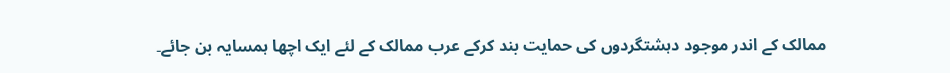ممالک کے اندر موجود دہشتگردوں کی حمایت بند کرکے عرب ممالک کے لئے ایک اچھا ہمسایہ بن جائے۔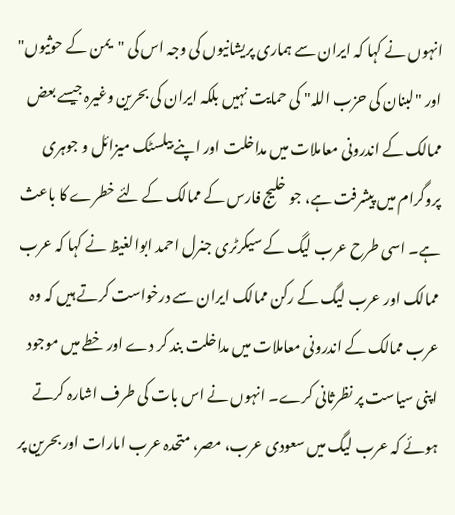انہوں نے کہا کہ ایران سے ہماری پریشانیوں کی وجہ اس کی "یمن کے حوثیوں" اور "لبنان کی حزب اللہ" کی حمایت نہیں بلکہ ایران کی بحرین وغیرہ جیسے بعض ممالک کے اندرونی معاملات میں مداخلت اور اپنے بیلسٹک میزائل و جوہری پروگرام میں پیشرفت ہے، جو خلیج فارس کے ممالک کے لئے خطرے کا باعث ہے۔ اسی طرح عرب لیگ کے سیکرٹری جنرل احمد ابوالغیظ نے کہا کہ عرب ممالک اور عرب لیگ کے رکن ممالک ایران سے درخواست کرتے ہیں کہ وہ عرب ممالک کے اندرونی معاملات میں مداخلت بند کر دے اور خطے میں موجود اپنی سیاست پر نظرثانی کرے۔ انہوں نے اس بات کی طرف اشارہ کرتے ہوئے کہ عرب لیگ میں سعودی عرب، مصر، متحدہ عرب امارات اور بحرین پر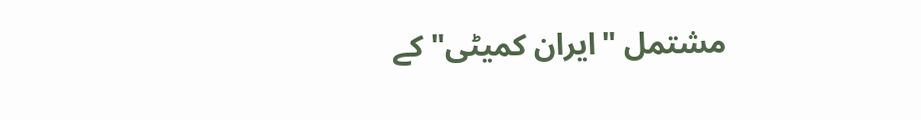مشتمل "ایران کمیٹی" کے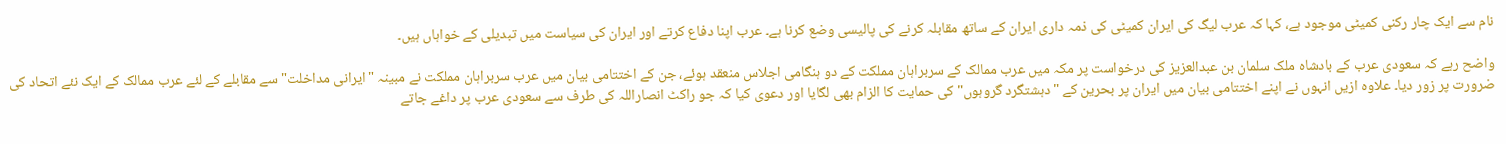نام سے ایک چار رکنی کمیٹی موجود ہے، کہا کہ عرب لیگ کی ایران کمیٹی کی ذمہ داری ایران کے ساتھ مقابلہ کرنے کی پالیسی وضع کرنا ہے۔ عرب اپنا دفاع کرتے اور ایران کی سیاست میں تبدیلی کے خواہاں ہیں۔

واضح رہے کہ سعودی عرب کے بادشاہ ملک سلمان بن عبدالعزیز کی درخواست پر مکہ میں عرب ممالک کے سربراہان مملکت کے دو ہنگامی اجلاس منعقد ہوئے، جن کے اختتامی بیان میں عرب سربراہان مملکت نے مبینہ "ایرانی مداخلت" سے مقابلے کے لئے عرب ممالک کے ایک نئے اتحاد کی ضرورت پر زور دیا۔ علاوہ ازیں انہوں نے اپنے اختتامی بیان میں ایران پر بحرین کے "دہشتگرد گروہوں" کی حمایت کا الزام بھی لگایا اور دعوی کیا کہ جو راکٹ انصاراللہ کی طرف سے سعودی عرب پر داغے جاتے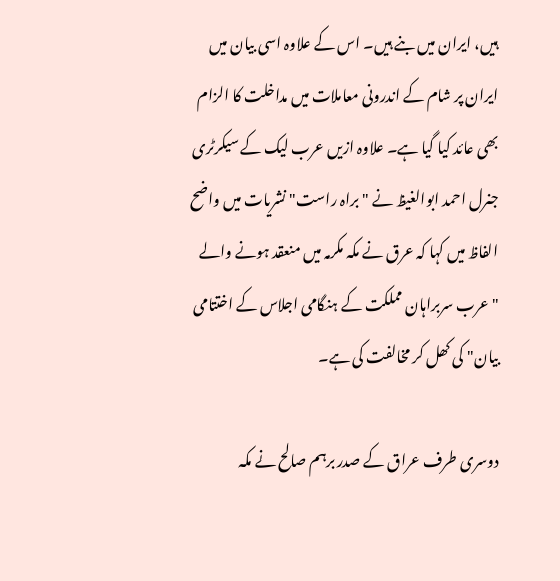ہیں، ایران میں بنے ہیں۔ اس کے علاوہ اسی بیان میں ایران پر شام کے اندرونی معاملات میں مداخلت کا الزام بھی عائد کیا گیا ہے۔ علاوہ ازیں عرب لیک کے سیکرٹری جنرل احمد ابوالغیظ نے "براہ راست" نشریات میں واضح الفاظ میں کہا کہ عرق نے مکہ مکرمہ میں منعقد ہونے والے "عرب سربراہان مملکت کے ہنگامی اجلاس کے اختتامی بیان" کی کھل کر مخالفت کی ہے۔

دوسری طرف عراق کے صدر برہم صالح نے مکہ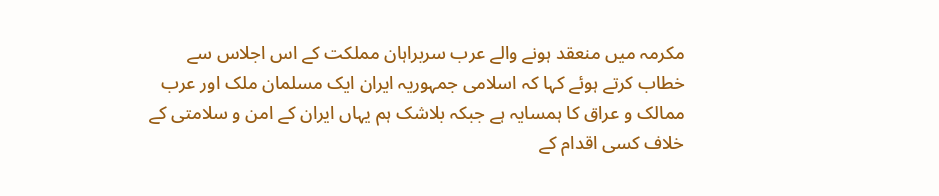مکرمہ میں منعقد ہونے والے عرب سربراہان مملکت کے اس اجلاس سے خطاب کرتے ہوئے کہا کہ اسلامی جمہوریہ ایران ایک مسلمان ملک اور عرب ممالک و عراق کا ہمسایہ ہے جبکہ بلاشک ہم یہاں ایران کے امن و سلامتی کے خلاف کسی اقدام کے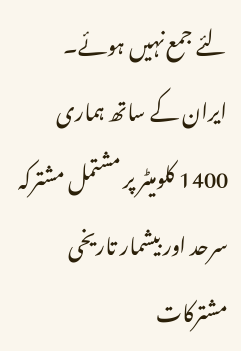لئے جمع نہیں ہوئے۔ ایران کے ساتھ ہماری 1400 کلومیٹر پر مشتمل مشترکہ سرحد اور بیشمار تاریخی مشترکات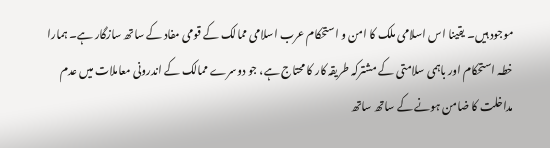موجود ہیں۔ یقینا اس اسلامی ملک کا امن و استحکام عرب اسلامی ممالک کے قومی مفاد کے ساتھ سازگار ہے۔ ہمارا خطہ استحکام اور باہمی سلامتی کے مشترکہ طریقہ کار کا محتاج ہے، جو دوسرے ممالک کے اندرونی معاملات میں عدم مداخلت کا ضامن ہونے کے ساتھ ساتھ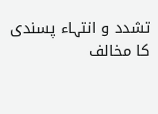تشدد و انتہاء پسندی کا مخالف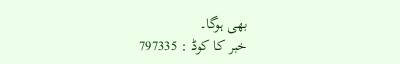بھی ہوگا۔
خبر کا کوڈ : 797335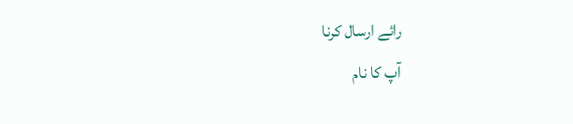رائے ارسال کرنا
آپ کا نام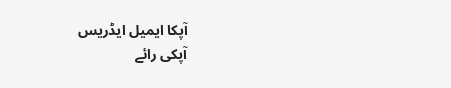آپکا ایمیل ایڈریس
آپکی رائے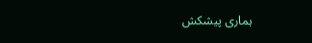ہماری پیشکش